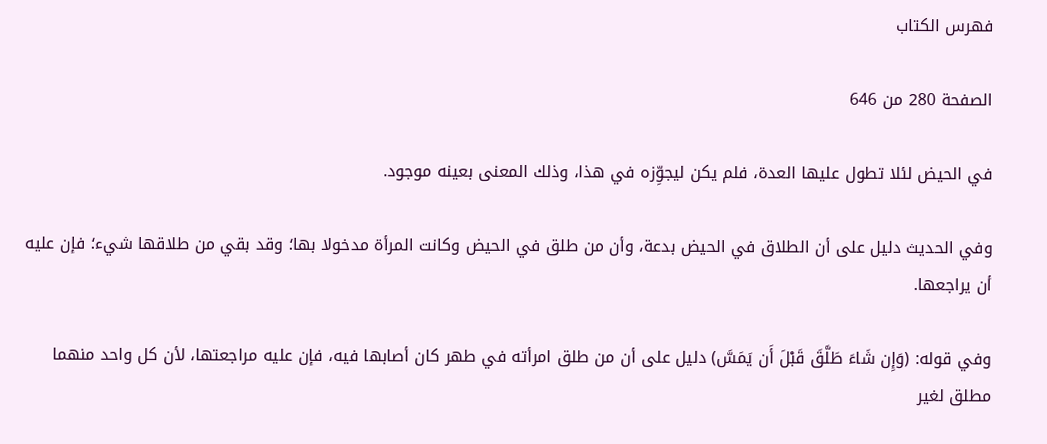فهرس الكتاب

الصفحة 280 من 646

في الحيض لئلا تطول عليها العدة، فلم يكن ليجوِّزه في هذا، وذلك المعنى بعينه موجود.

وفي الحديث دليل على أن الطلاق في الحيض بدعة، وأن من طلق في الحيض وكانت المرأة مدخولا بها؛ وقد بقي من طلاقها شيء؛ فإن عليه أن يراجعها.

وفي قوله: (وَإِن شَاءَ طَلَّقَ قَبْلَ أَن يَمَسَّ) دليل على أن من طلق امرأته في طهر كان أصابها فيه، فإن عليه مراجعتها، لأن كل واحد منهما مطلق لغير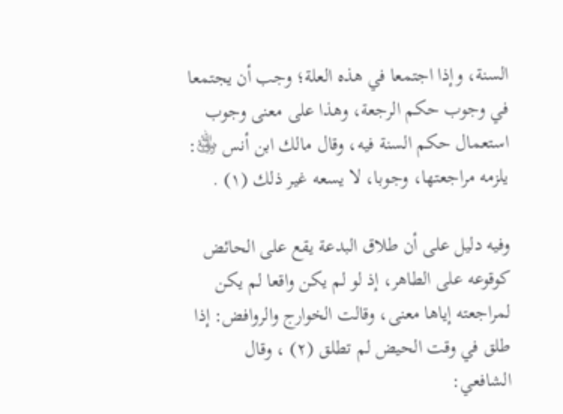السنة، وإذا اجتمعا في هذه العلة؛ وجب أن يجتمعا في وجوب حكم الرجعة، وهذا على معنى وجوب استعمال حكم السنة فيه، وقال مالك ابن أنس ﵁: يلزمه مراجعتها، وجوبا، لا يسعه غير ذلك (١) .

وفيه دليل على أن طلاق البدعة يقع على الحائض كوقوعه على الطاهر، إذ لو لم يكن واقعا لم يكن لمراجعته إياها معنى، وقالت الخوارج والروافض: إذا طلق في وقت الحيض لم تطلق (٢) ، وقال الشافعي: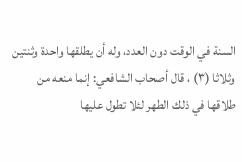السنة في الوقت دون العدد، وله أن يطلقها واحدة وثنتين وثلاثا (٣) ، قال أصحاب الشافعي: إنما منعه من طلاقها في ذلك الطهر لئلا تطول عليها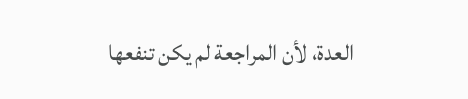العدة، لأن المراجعة لم يكن تنفعها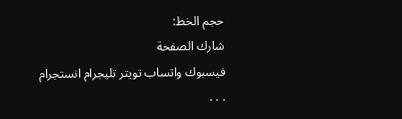حجم الخط:
شارك الصفحة
فيسبوك واتساب تويتر تليجرام انستجرام
. . .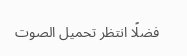فضلًا انتظر تحميل الصوت